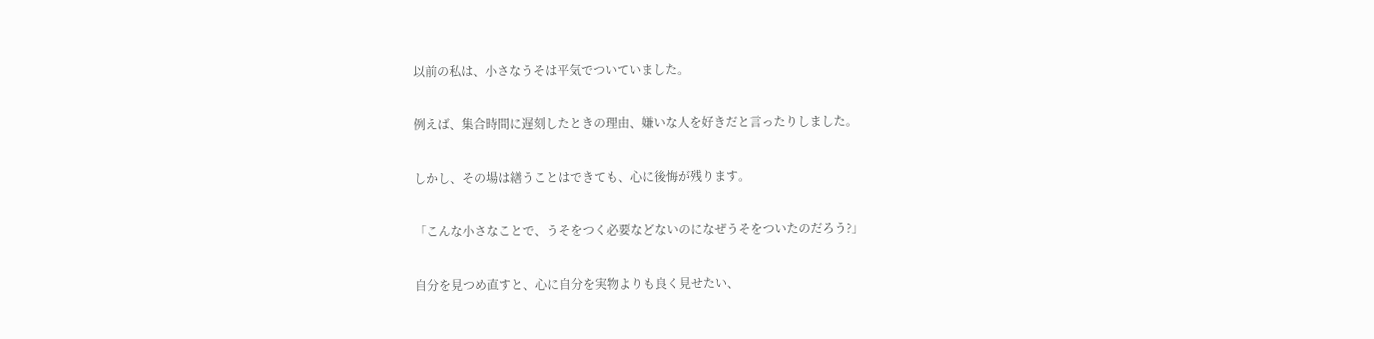以前の私は、小さなうそは平気でついていました。

例えば、集合時間に遅刻したときの理由、嫌いな人を好きだと言ったりしました。

しかし、その場は繕うことはできても、心に後悔が残ります。

「こんな小さなことで、うそをつく必要などないのになぜうそをついたのだろう?」

自分を見つめ直すと、心に自分を実物よりも良く見せたい、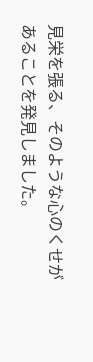見栄を張る、そのような心のくせがあることを発見しました。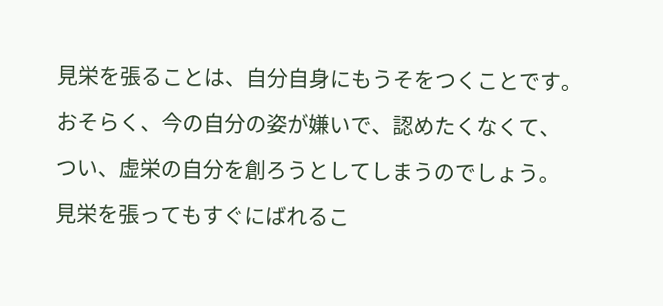見栄を張ることは、自分自身にもうそをつくことです。

おそらく、今の自分の姿が嫌いで、認めたくなくて、

つい、虚栄の自分を創ろうとしてしまうのでしょう。

見栄を張ってもすぐにばれるこ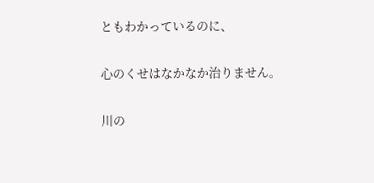ともわかっているのに、

心のくせはなかなか治りません。

川の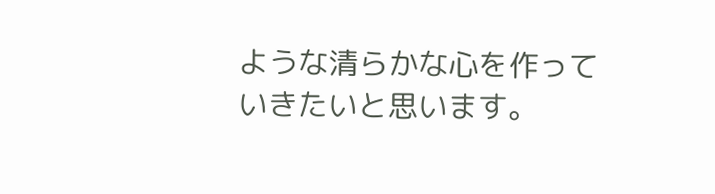ような清らかな心を作っていきたいと思います。